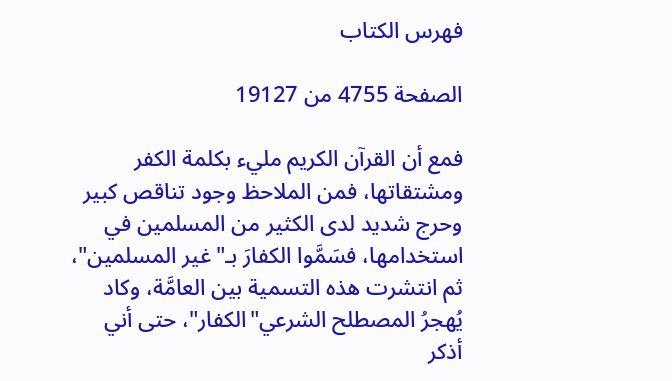فهرس الكتاب

الصفحة 4755 من 19127

فمع أن القرآن الكريم مليء بكلمة الكفر ومشتقاتها، فمن الملاحظ وجود تناقص كبير وحرج شديد لدى الكثير من المسلمين في استخدامها، فسَمَّوا الكفارَ بـ"غير المسلمين"، ثم انتشرت هذه التسمية بين العامَّة، وكاد يُهجرُ المصطلح الشرعي"الكفار"، حتى أني أذكر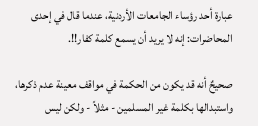عبارة أحد رؤساء الجامعات الأردنية، عندما قال في إحدى المحاضرات: إنه لا يريد أن يسمع كلمة كفار!!.

صحيحٌ أنه قد يكون من الحكمة في مواقف معينة عدم ذكرها، واستبدالها بكلمة غير المسلمين - مثلاً - ولكن ليس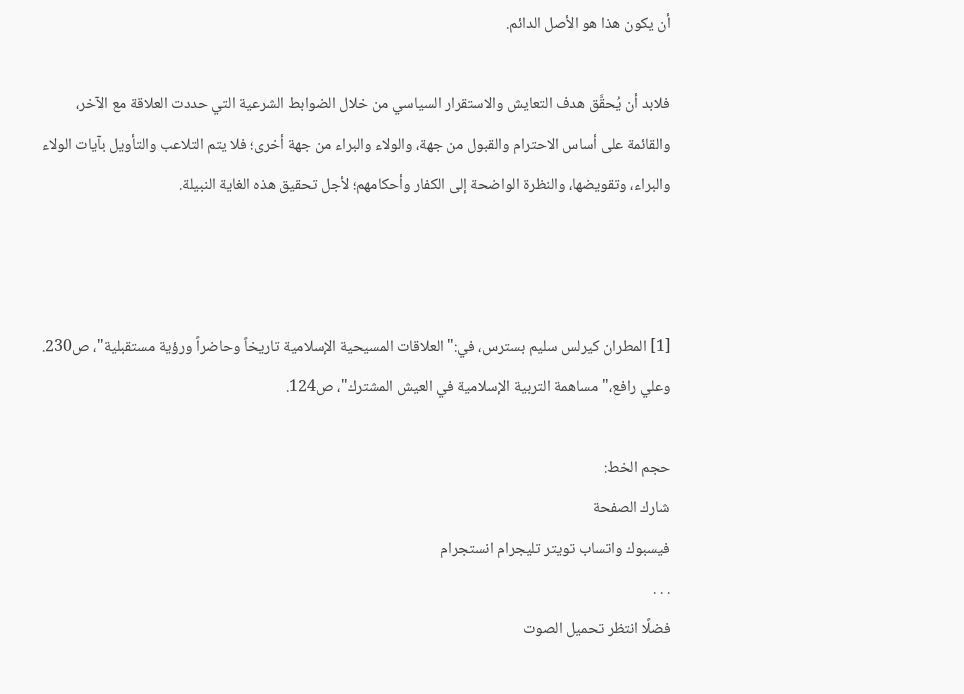أن يكون هذا هو الأصل الدائم.

فلابد أن يُحقَّق هدف التعايش والاستقرار السياسي من خلال الضوابط الشرعية التي حددت العلاقة مع الآخر، والقائمة على أساس الاحترام والقبول من جهة، والولاء والبراء من جهة أخرى؛ فلا يتم التلاعب والتأويل بآيات الولاء والبراء، وتقويضها، والنظرة الواضحة إلى الكفار وأحكامهم؛ لأجل تحقيق هذه الغاية النبيلة.



[1] المطران كيرلس سليم بسترس، في:"العلاقات المسيحية الإسلامية تاريخاً وحاضراً ورؤية مستقبلية"، ص230. وعلي رافع،"مساهمة التربية الإسلامية في العيش المشترك"، ص124.

حجم الخط:
شارك الصفحة
فيسبوك واتساب تويتر تليجرام انستجرام
. . .
فضلًا انتظر تحميل الصوت